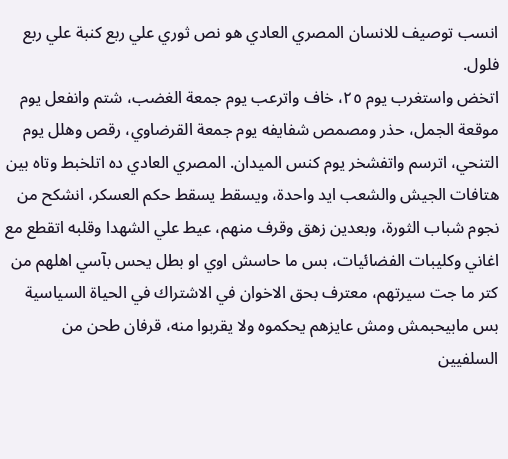انسب توصيف للانسان المصري العادي هو نص ثوري علي ربع كنبة علي ربع فلول.
اتخض واستغرب يوم ٢٥، خاف واترعب يوم جمعة الغضب، شتم وانفعل يوم موقعة الجمل، حذر ومصمص شفايفه يوم جمعة القرضاوي، رقص وهلل يوم التنحي، اترسم واتفشخر يوم كنس الميدان. المصري العادي ده اتلخبط وتاه بين هتافات الجيش والشعب ايد واحدة، ويسقط يسقط حكم العسكر، انشكح من نجوم شباب الثورة، وبعدين زهق وقرف منهم، عيط علي الشهدا وقلبه اتقطع مع اغاني وكليبات الفضائيات، بس ما حاسش اوي او بطل يحس بآسي اهلهم من كتر ما جت سيرتهم، معترف بحق الاخوان في الاشتراك في الحياة السياسية بس مابيحبمش ومش عايزهم يحكموه ولا يقربوا منه، قرفان طحن من السلفيين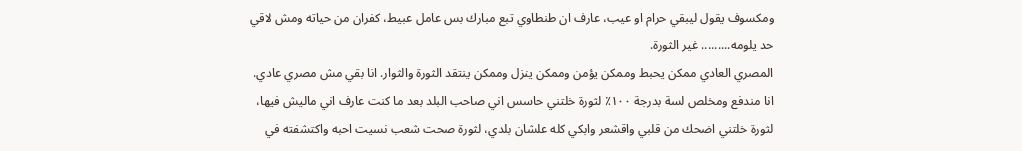ومكسوف يقول ليبقي حرام او عيب، عارف ان طنطاوي تبع مبارك بس عامل عبيط، كفران من حياته ومش لاقي حد يلومه......... غير الثورة.
المصري العادي ممكن يحبط وممكن يؤمن وممكن ينزل وممكن ينتقد الثورة والثوار. انا بقي مش مصري عادي. انا مندفع ومخلص لسة بدرجة ١٠٠٪ لثورة خلتني حاسس اني صاحب البلد بعد ما كنت عارف اني ماليش فيها، لثورة خلتني اضحك من قلبي واقشعر وابكي كله علشان بلدي، لثورة صحت شعب نسيت احبه واكتشفته في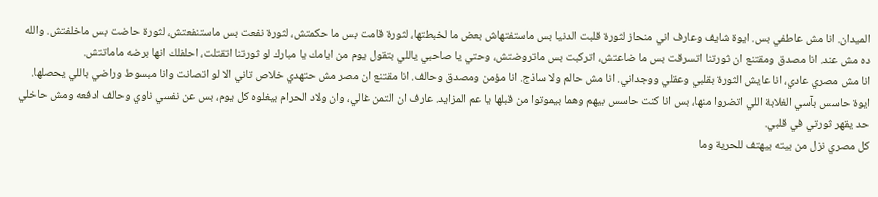الميدان. انا مش عاطفي بس. ايوة شايف وعارف اني منحاز لثورة قلبت الدنيا بس ماستفتهاش بعض ما لخبطتها، لثورة قامت بس ما حكمتش، لثورة نفعت بس ماستنفعتش، لثورة حاضت بس ماخلفتش. والله ده مش عند. انا مصدق ومقتنع ان ثورتنا اتسرقت بس ما ضاعتش، اتركبت بس ماتروضتش، وحتي يا صاحبي ياللي بتقول يوم من ايامك يا مبارك لو ثورتنا اتقتلت، احلفلك انها برضه ماماتتش.
انا مش مصري عادي، انا عايش الثورة بقلبي وعقلي ووجداني. انا مش حالم ولا ساذج. انا مؤمن ومصدق وحالف. انا مقتنع ان مصر مش حتهدي خلاص تاني الا لو اتصانت وانا مبسوط وراضي باللي يحصلها. ايوة حاسس بآسي الغلابة اللي اتضروا منها، بس انا كنت حاسس بيهم وهما بيموتوا من قبلها يا عم المزايد. عارف ان التمن غالي، وان ولاد الحرام بيغلوه كل يوم، بس عن نفسي ناوي وحالف ادفعه ومش حاخلي حد يقهر ثورتي في قلبي.
كل مصري نزل من بيته بيهتف للحرية وما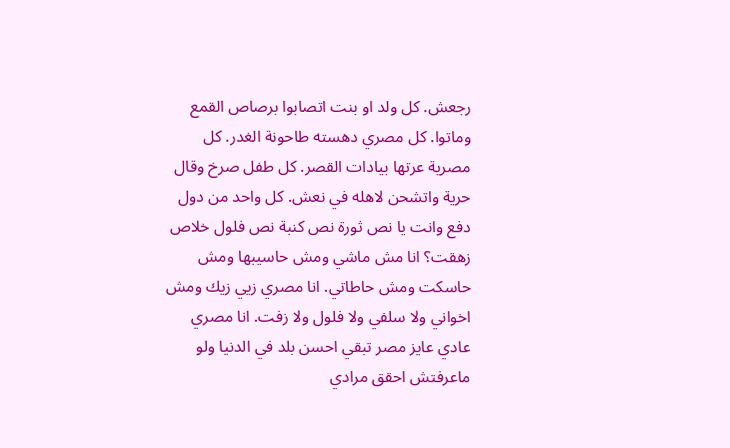رجعش. كل ولد او بنت اتصابوا برصاص القمع وماتوا. كل مصري دهسته طاحونة الغدر. كل مصرية عرتها بيادات القصر. كل طفل صرخ وقال حرية واتشحن لاهله في نعش. كل واحد من دول دفع وانت يا نص ثورة نص كنبة نص فلول خلاص زهقت؟ انا مش ماشي ومش حاسيبها ومش حاسكت ومش حاطاتي. انا مصري زيي زيك ومش اخواني ولا سلفي ولا فلول ولا زفت. انا مصري عادي عايز مصر تبقي احسن بلد في الدنيا ولو ماعرفتش احقق مرادي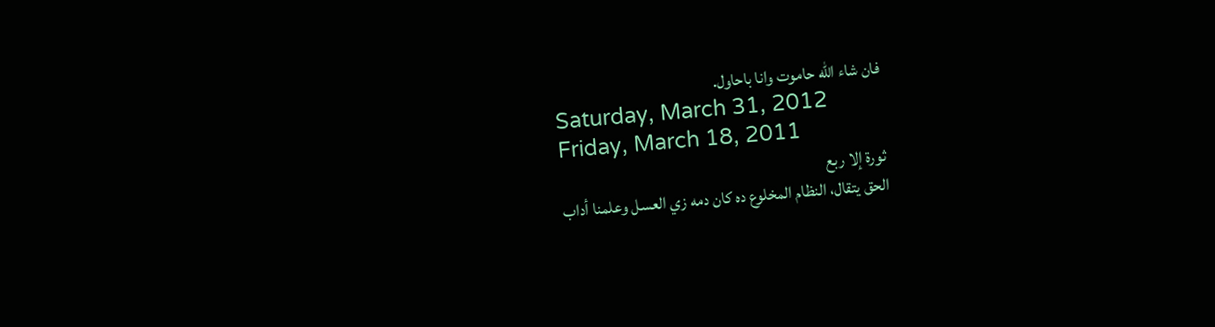فان شاء الله حاموت وانا باحاول.
Saturday, March 31, 2012
Friday, March 18, 2011
ثورة إلا ربع
الحق يتقال، النظام المخلوع ده كان دمه زي العسل وعلمنا أداب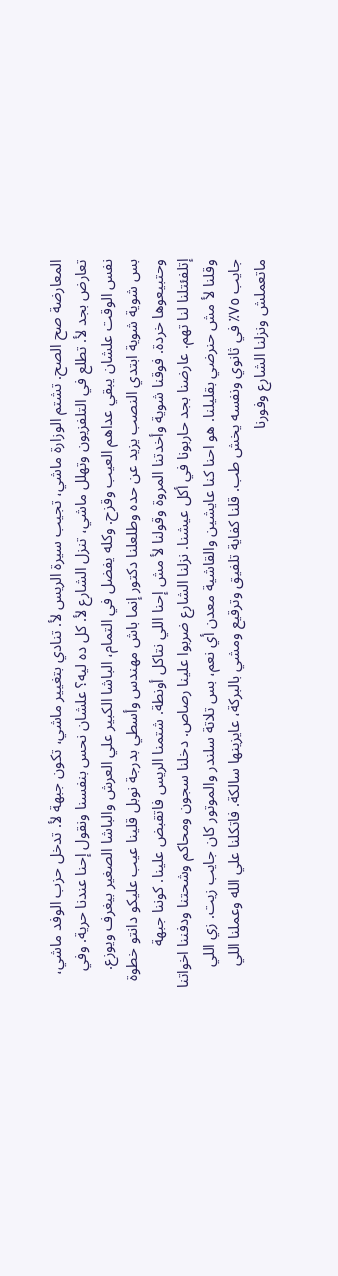المعارضة صح الصح. تشتم الوزارة ماشي، تجيب سيرة الريس لأ. تنادي بتغيير ماشي، تكون جبهة لأ. تدخل حزب الوفد ماشي، تعارض بجد لأ. تطلع في التلفزيون وتهلل ماشي، تنزل الشارع لأ. كل ده ليه؟ علشان نحس بنفسنا ونقول إحنا عندنا حرية. وفي نفس الوقت علشان يبقي عداهم العيب وقزح. وكله يفضل في التمام، الباشا الكبير علي العرش والباشا الصغير بيغرف ويوزع.
بس شوية شوية ابتدي النصب يزيد عن حده وطلعلنا دكتور إنما باش مهندس وأسطي بدرجة نوبل قلينا عيب عليكو دانتو خطوة وحتبيعوها خردة. فوقنا شوية وأخدتنا المروة وقولنا لأ مش إحنا اللي نتاكل أونطة. شتمنا الريس فاتقبض علينا. كوننا جبهة إتلفئتلنا لنا تهم. عارضنا بجد حاربونا في أكل عيشنا. نزلنا الشارع ضربوا علينا رصاص. دخلنا سجون ومحاكم وشحتنا ودفننا اخواتنا وقلنا لأ مش حنرضي بقليلنا. هو احنا كنا عايشين والقاشية معدن أي نعم، بس تلاتة سلندر والموتور كان جايب زيت. زي اللي جايب ٧٥٪ في ثانوي ونفسه يخش طب. قلنا كفاية تلفيق وترقيع ومشي بالبركة، عايزينها سالكة. فاتكلنا علي الله وعملنا اللي ماتعملش ونزلنا الشارع وفورنا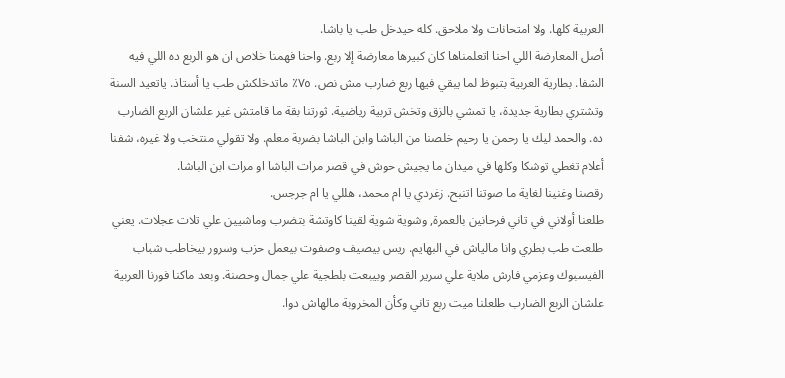العربية كلها. ولا امتحانات ولا ملاحق. كله حيدخل طب يا باشا.
أصل المعارضة اللي احنا اتعلمناها كان كبيرها معارضة إلا ربع. واحنا فهمنا خلاص ان هو الربع ده اللي فيه الشفا. بطارية العربية بتبوظ لما يبقي فيها ربع ضارب مش نص. ٧٥٪ ماتدخلكش طب يا أستاذ. ياتعيد السنة وتشتري بطارية جديدة، يا تمشي بالزق وتخش تربية رياضية. ثورتنا بقة ما قامتش غير علشان الربع الضارب ده. والحمد ليك يا رحمن يا رحيم خلصنا من الباشا وابن الباشا بضربة معلم. ولا تقولي منتخب ولا غيره، شفنا أعلام تغطي توشكا وكلها في ميدان ما يجيش حوش في قصر مرات الباشا او مرات ابن الباشا.
رقصنا وغنينا لغاية ما صوتنا اتنبح. زغردي يا ام محمد، هللي يا ام جرجس.
طلعنا أولاني في تاني فرحانين بالعمرة, وشوية شوية لقينا كاوتشة بتضرب وماشيين علي تلات عجلات. يعني طلعت طب بطري وانا مالياش في البهايم. ريس بيصيف وصفوت بيعمل حزب وسرور بيخاطب شباب الفيسبوك وعزمي فارش ملاية علي سرير القصر وبيبعت بلطجية علي جمال وحصنة. وبعد ماكنا فورنا العربية علشان الربع الضارب طلعلنا ميت ربع تاني وكأن المخروبة مالهاش دوا.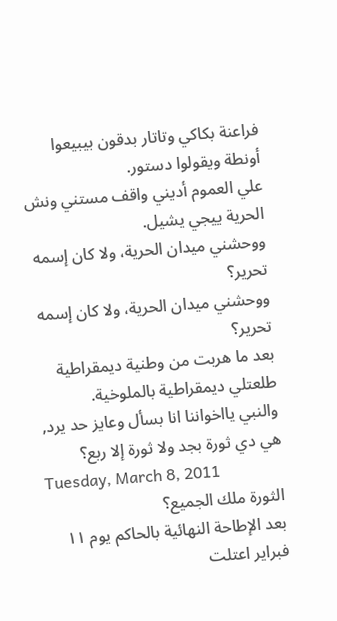فراعنة بكاكي وتاتار بدقون بيبيعوا أونطة ويقولوا دستور.
علي العموم أديني واقف مستني ونش الحرية ييجي يشيل.
ووحشني ميدان الحرية، ولا كان إسمه تحرير؟
ووحشني ميدان الحرية، ولا كان إسمه تحرير؟
بعد ما هربت من وطنية ديمقراطية طلعتلي ديمقراطية بالملوخية.
والنبي يااخواننا انا بسأل وعايز حد يرد, هي دي ثورة بجد ولا ثورة إلا ربع؟
Tuesday, March 8, 2011
الثورة ملك الجميع؟
بعد الإطاحة النهائية بالحاكم يوم ١١ فبراير اعتلت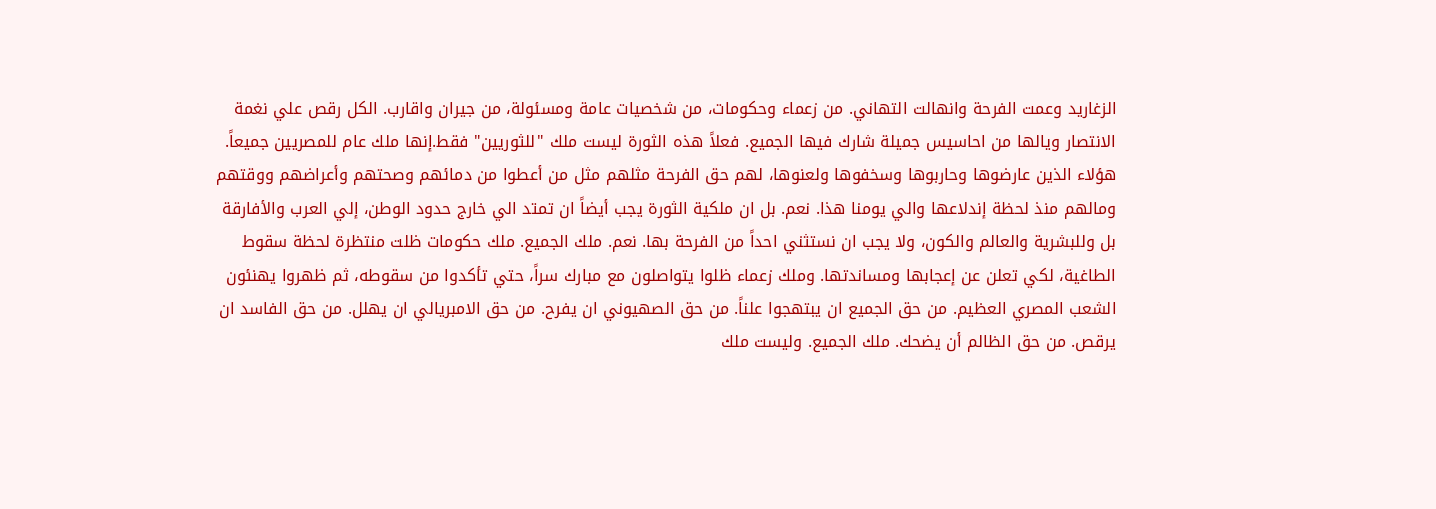الزغاريد وعمت الفرحة وانهالت التهاني. من زعماء وحكومات، من شخصيات عامة ومسئولة، من جيران واقارب. الكل رقص علي نغمة الانتصار ويالها من احاسيس جميلة شارك فيها الجميع. فعلاً هذه الثورة ليست ملك "للثوريين" فقط.إنها ملك عام للمصريين جميعاً. هؤلاء الذين عارضوها وحاربوها وسخفوها ولعنوها، لهم حق الفرحة مثلهم مثل من أعطوا من دمائهم وصحتهم وأعراضهم ووقتهم ومالهم منذ لحظة إندلاعها والي يومنا هذا. نعم. بل ان ملكية الثورة يجب أيضاً ان تمتد الي خارج حدود الوطن، إلي العرب والأفارقة بل وللبشرية والعالم والكون، ولا يجب ان نستثني احداً من الفرحة بها. نعم. ملك الجميع. ملك حكومات ظلت منتظرة لحظة سقوط الطاغية، لكي تعلن عن إعجابها ومساندتها. وملك زعماء ظلوا يتواصلون مع مبارك سراً، حتي تأكدوا من سقوطه، ثم ظهروا يهنئون الشعب المصري العظيم. من حق الجميع ان يبتهجوا علناً. من حق الصهيوني ان يفرح. من حق الامبريالي ان يهلل. من حق الفاسد ان يرقص. من حق الظالم أن يضحك. ملك الجميع. وليست ملك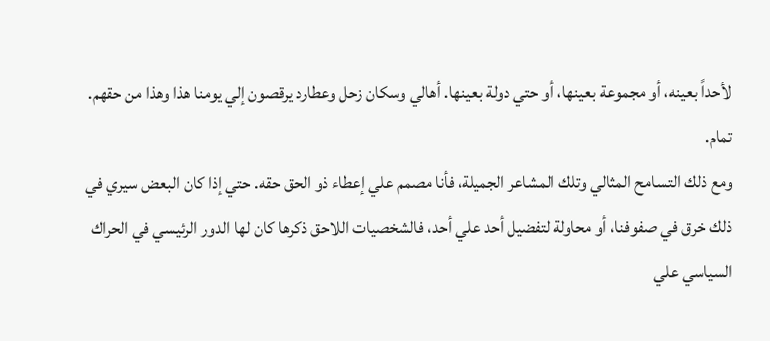لأحداً بعينه، أو مجموعة بعينها، أو حتي دولة بعينها. أهالي وسكان زحل وعطارد يرقصون إلي يومنا هذا وهذا من حقهم. تمام.
ومع ذلك التسامح المثالي وتلك المشاعر الجميلة، فأنا مصمم علي إعطاء ذو الحق حقه. حتي إذا كان البعض سيري في ذلك خرق في صفوفنا، أو محاولة لتفضيل أحد علي أحد، فالشخصيات اللاحق ذكرها كان لها الدور الرئيسي في الحراك السياسي علي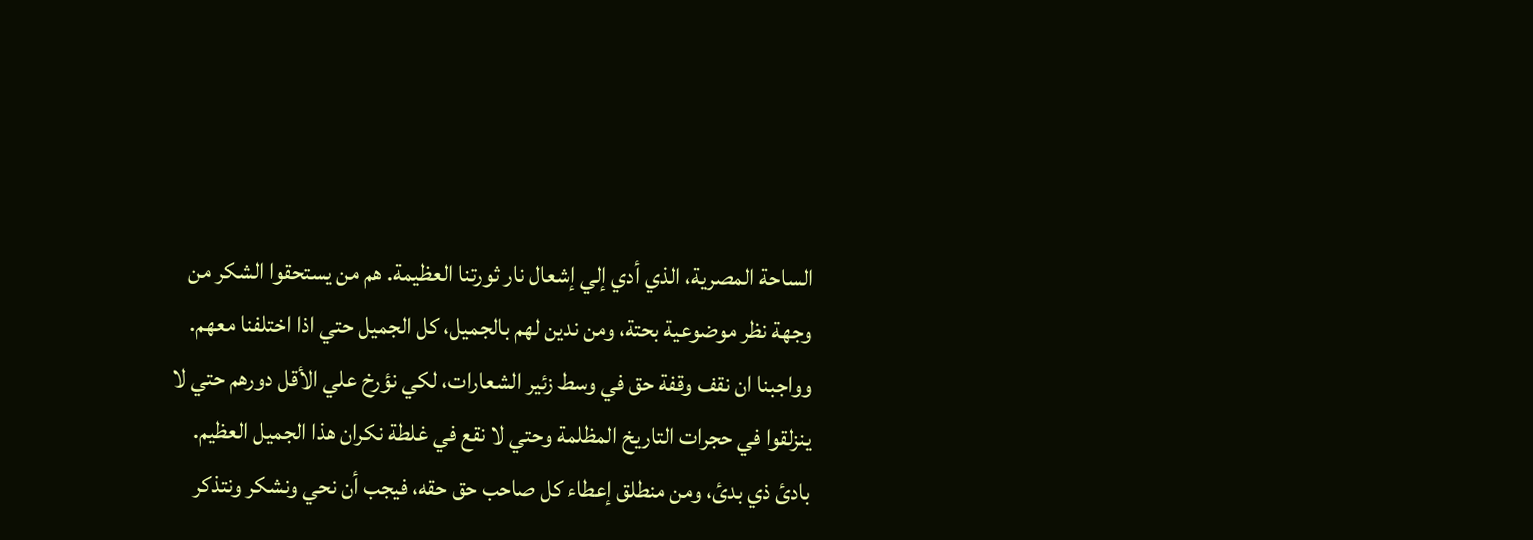الساحة المصرية، الذي أدي إلي إشعال نار ثورتنا العظيمة. هم من يستحقوا الشكر من وجهة نظر موضوعية بحتة، ومن ندين لهم بالجميل، كل الجميل حتي اذا اختلفنا معهم. وواجبنا ان نقف وقفة حق في وسط زئير الشعارات، لكي نؤرخ علي الأقل دورهم حتي لا ينزلقوا في حجرات التاريخ المظلمة وحتي لا نقع في غلطة نكران هذا الجميل العظيم.
بادئ ذي بدئ، ومن منطلق إعطاء كل صاحب حق حقه، فيجب أن نحي ونشكر ونتذكر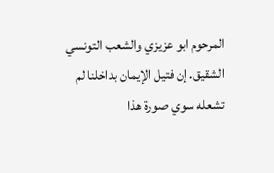المرحوم ابو عزيزي والشعب التونسي الشقيق. إن فتيل الإيمان بداخلنا لم تشعله سوي صورة هذا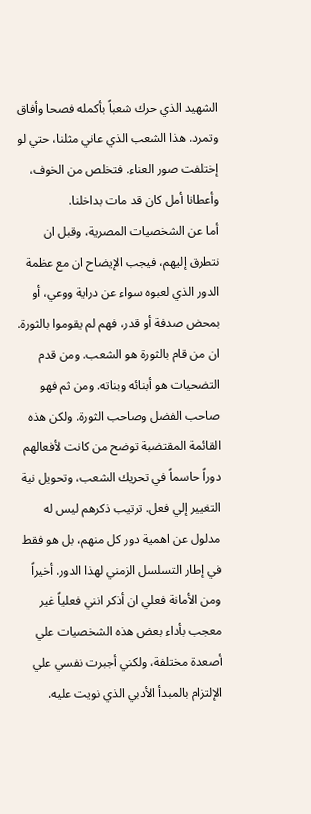الشهيد الذي حرك شعباً بأكمله فصحا وأفاق وتمرد. هذا الشعب الذي عاني مثلنا، حتي لو إختلفت صور العناء. فتخلص من الخوف، وأعطانا أمل كان قد مات بداخلنا.
أما عن الشخصيات المصرية، وقبل ان نتطرق إليهم، فيجب الإيضاح ان مع عظمة الدور الذي لعبوه سواء عن دراية ووعي، أو بمحض صدفة أو قدر، فهم لم يقوموا بالثورة. ان من قام بالثورة هو الشعب. ومن قدم التضحيات هو أبنائه وبناته. ومن ثم فهو صاحب الفضل وصاحب الثورة. ولكن هذه القائمة المقتضبة توضح من كانت لأفعالهم دوراً حاسماً في تحريك الشعب، وتحويل نية التغيير إلي فعل. ترتيب ذكرهم ليس له مدلول عن اهمية دور كل منهم، بل هو فقط في إطار التسلسل الزمني لهذا الدور. أخيراً ومن الأمانة فعلي ان أذكر انني فعلياً غير معجب بأداء بعض هذه الشخصيات علي أصعدة مختلفة، ولكني أجبرت نفسي علي الإلتزام بالمبدأ الأدبي الذي نويت عليه.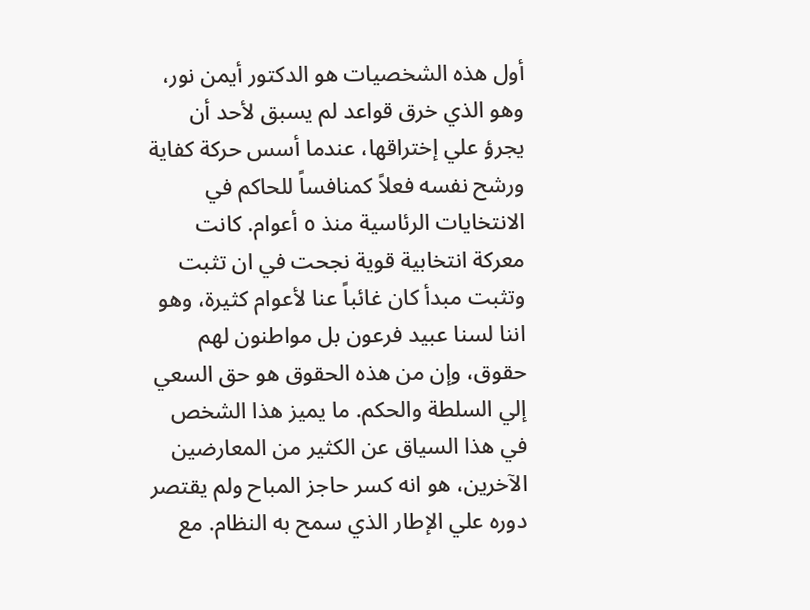أول هذه الشخصيات هو الدكتور أيمن نور، وهو الذي خرق قواعد لم يسبق لأحد أن يجرؤ علي إختراقها، عندما أسس حركة كفاية ورشح نفسه فعلاً كمنافساً للحاكم في الانتخايات الرئاسية منذ ٥ أعوام. كانت معركة انتخابية قوية نجحت في ان تثبت وتثبت مبدأ كان غائباً عنا لأعوام كثيرة، وهو اننا لسنا عبيد فرعون بل مواطنون لهم حقوق، وإن من هذه الحقوق هو حق السعي إلي السلطة والحكم. ما يميز هذا الشخص في هذا السياق عن الكثير من المعارضين الآخرين، هو انه كسر حاجز المباح ولم يقتصر دوره علي الإطار الذي سمح به النظام. مع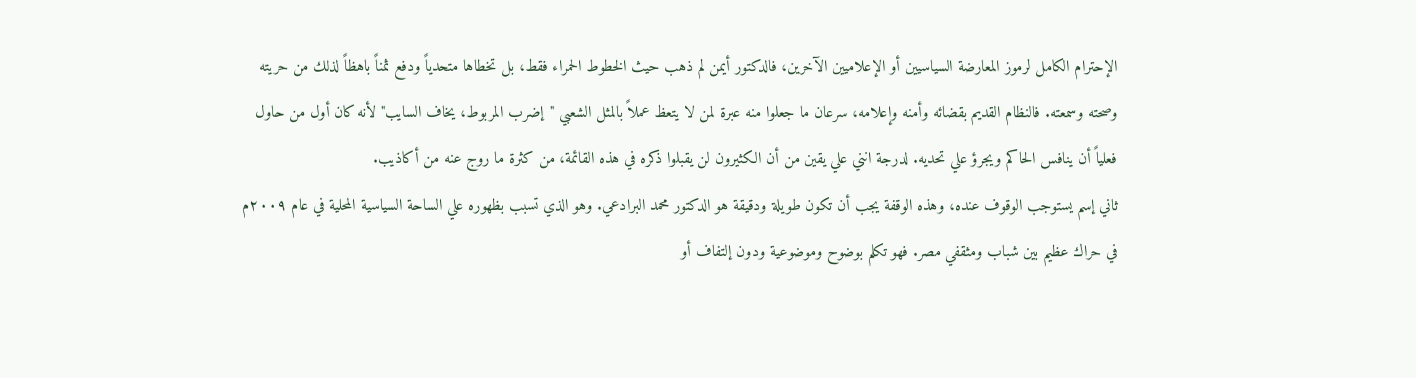الإحترام الكامل لرموز المعارضة السياسيين أو الإعلاميين الآخرين، فالدكتور أيمن لم ذهب حيث الخطوط الحمراء فقط، بل تخطاها متحدياً ودفع ثمناً باهظاً لذلك من حريته وصحته وسمعته. فالنظام القديم بقضائه وأمنه وإعلامه، سرعان ما جعلوا منه عبرة لمن لا يتعظ عملاً بالمثل الشعبي "إضرب المربوط، يخاف السايب" لأنه كان أول من حاول فعلياً أن ينافس الحاكم ويجرؤ علي تحديه. لدرجة انني علي يقين من أن الكثيرون لن يقبلوا ذكره في هذه القائمة، من كثرة ما روج عنه من أكاذيب.
ثاني إسم يستوجب الوقوف عنده، وهذه الوقفة يجب أن تكون طويلة ودقيقة هو الدكتور محمد البرادعي. وهو الذي تسبب بظهوره علي الساحة السياسية المحلية في عام ٢٠٠٩م في حراك عظيم بين شباب ومثقفي مصر. فهو تكلم بوضوح وموضوعية ودون إلتفاف أو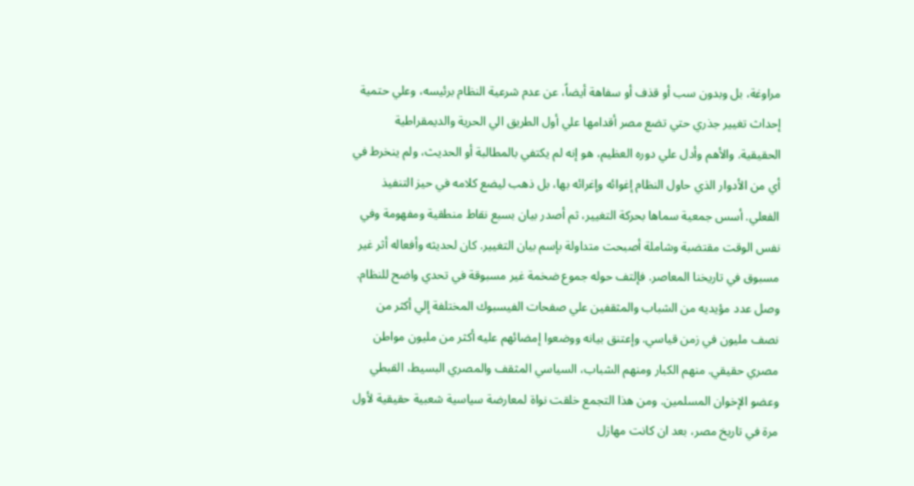مراوغة، بل وبدون سب أو قذف أو سفاهة أيضاً، عن عدم شرعية النظام برئيسه، وعلي حتمية إحداث تغيير جذري حتي تضع مصر أقدامها علي أول الطريق الي الحرية والديمقراطية الحقيقية. والأهم وأدل علي دوره العظيم، هو إنه لم يكتفي بالمطالبة أو الحديث، ولم ينخرط في أي من الأدوار الذي حاول النظام إغوائه وإغرائه بها، بل ذهب ليضع كلامه في حيز التنفيذ الفعلي. أسس جمعية سماها بحركة التغيير، ثم أصدر بيان بسبع نقاط منطقية ومفهومة وفي نفس الوقت مقتضبة وشاملة أصبحت متداولة بإسم بيان التغيير. كان لحديثه وأفعاله أثر غير مسبوق في تاريخنا المعاصر. فإلتف حوله جموع ضخمة غير مسبوقة في تحدي واضح للنظام. وصل عدد مؤيديه من الشباب والمثقفين علي صفحات الفيسبوك المختلفة إلي أكثر من نصف مليون في زمن قياسي. وإعتنق بيانه ووضعوا إمضائهم عليه أكثر من مليون مواطن مصري حقيقي. منهم الكبار ومنهم الشباب، السياسي المثقف والمصري البسيط، القبطي وعضو الإخوان المسلمين. ومن هذا التجمع خلقت نواة لمعارضة سياسية شعبية حقيقية لأول مرة في تاريخ مصر، بعد ان كانت مهازل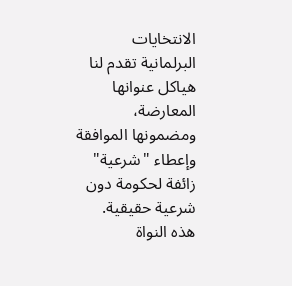الانتخايات البرلمانية تقدم لنا هياكل عنوانها المعارضة، ومضمونها الموافقة وإعطاء "شرعية" زائفة لحكومة دون شرعية حقيقية. هذه النواة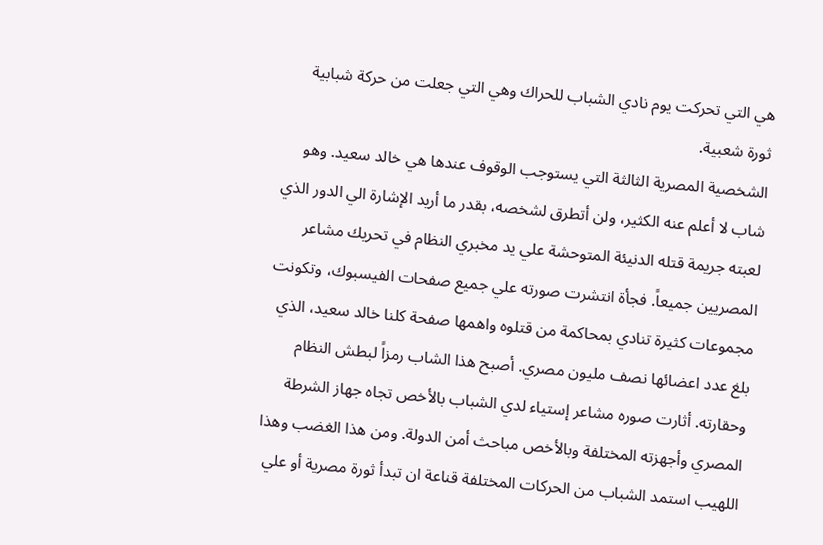هي التي تحركت يوم نادي الشباب للحراك وهي التي جعلت من حركة شبابية ثورة شعبية.
الشخصية المصرية الثالثة التي يستوجب الوقوف عندها هي خالد سعيد. وهو شاب لا أعلم عنه الكثير، ولن أتطرق لشخصه، بقدر ما أريد الإشارة الي الدور الذي لعبته جريمة قتله الدنيئة المتوحشة علي يد مخبري النظام في تحريك مشاعر المصريين جميعاً. فجأة انتشرت صورته علي جميع صفحات الفيسبوك، وتكونت مجموعات كثيرة تنادي بمحاكمة من قتلوه واهمها صفحة كلنا خالد سعيد، الذي بلغ عدد اعضائها نصف مليون مصري. أصبح هذا الشاب رمزاً لبطش النظام وحقارته. أثارت صوره مشاعر إستياء لدي الشباب بالأخص تجاه جهاز الشرطة المصري وأجهزته المختلفة وبالأخص مباحث أمن الدولة. ومن هذا الغضب وهذا اللهيب استمد الشباب من الحركات المختلفة قناعة ان تبدأ ثورة مصرية أو علي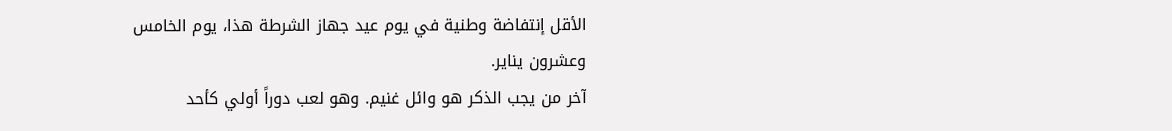الأقل إنتفاضة وطنية في يوم عيد جهاز الشرطة هذا، يوم الخامس وعشرون يناير.
آخر من يجب الذكر هو وائل غنيم. وهو لعب دوراً أولي كأحد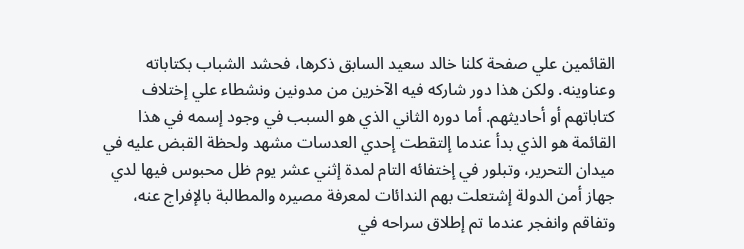القائمين علي صفحة كلنا خالد سعيد السابق ذكرها، فحشد الشباب بكتاباته وعناوينه. ولكن هذا دور شاركه فيه الآخرين من مدونين ونشطاء علي إختلاف كتاباتهم أو أحاديثهم. أما دوره الثاني الذي هو السبب في وجود إسمه في هذا القائمة هو الذي بدأ عندما إلتقطت إحدي العدسات مشهد ولحظة القبض عليه في ميدان التحرير، وتبلور في إختفائه التام لمدة إثني عشر يوم ظل محبوس فيها لدي جهاز أمن الدولة إشتعلت بهم الندائات لمعرفة مصيره والمطالبة بالإفراج عنه، وتفاقم وانفجر عندما تم إطلاق سراحه في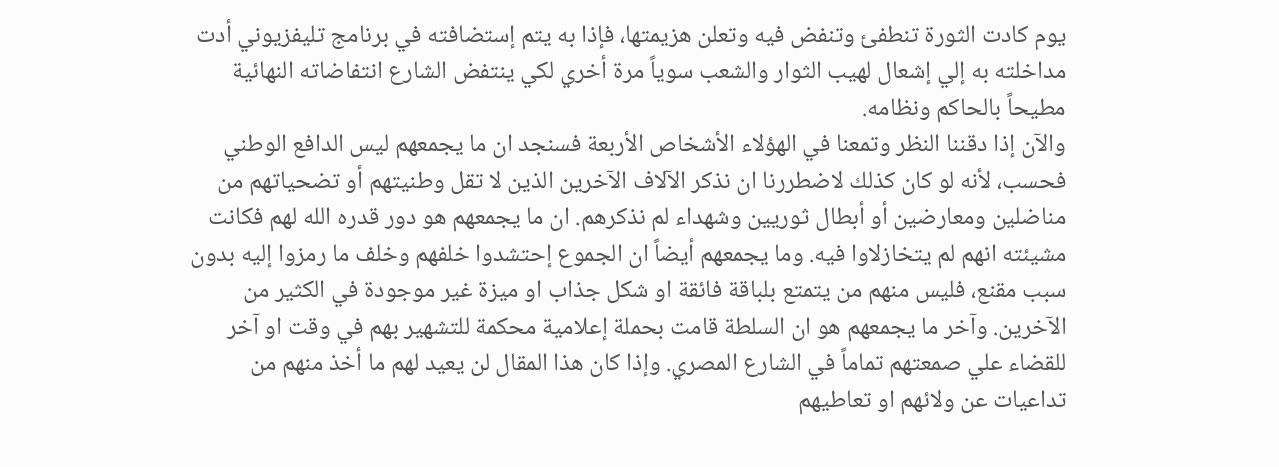يوم كادت الثورة تنطفئ وتنفض فيه وتعلن هزيمتها، فإذا به يتم إستضافته في برنامج تليفزيوني أدت مداخلته به إلي إشعال لهيب الثوار والشعب سوياً مرة أخري لكي ينتفض الشارع انتفاضاته النهائية مطيحاً بالحاكم ونظامه.
والآن إذا دقننا النظر وتمعنا في الهؤلاء الأشخاص الأربعة فسنجد ان ما يجمعهم ليس الدافع الوطني فحسب، لأنه لو كان كذلك لاضطررنا ان نذكر الآلاف الآخرين الذين لا تقل وطنيتهم أو تضحياتهم من مناضلين ومعارضين أو أبطال ثوريين وشهداء لم نذكرهم. ان ما يجمعهم هو دور قدره الله لهم فكانت مشيئته انهم لم يتخازلاوا فيه. وما يجمعهم أيضاً ان الجموع إحتشدوا خلفهم وخلف ما رمزوا إليه بدون سبب مقنع، فليس منهم من يتمتع بلباقة فائقة او شكل جذاب او ميزة غير موجودة في الكثير من الآخرين. وآخر ما يجمعهم هو ان السلطة قامت بحملة إعلامية محكمة للتشهير بهم في وقت او آخر للقضاء علي صمعتهم تماماً في الشارع المصري. وإذا كان هذا المقال لن يعيد لهم ما أخذ منهم من تداعيات عن ولائهم او تعاطيهم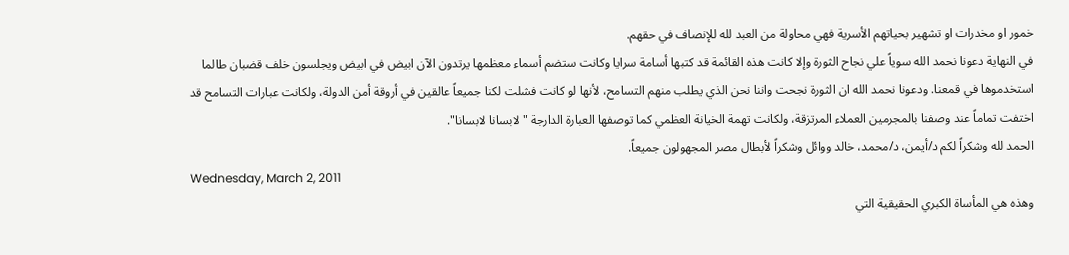خمور او مخدرات او تشهير بحياتهم الأسرية فهي محاولة من العبد لله للإنصاف في حقهم.
في النهاية دعونا نحمد الله سوياً علي نجاح الثورة وإلا كانت هذه القائمة قد كتبها أسامة سرايا وكانت ستضم أسماء معظمها يرتدون الآن ابيض في ابيض ويجلسون خلف قضبان طالما استخدموها في قمعنا. ودعونا نحمد الله ان الثورة نجحت واننا نحن الذي يطلب منهم التسامح، لأنها لو كانت فشلت لكنا جميعاً عالقين في أروقة أمن الدولة، ولكانت عبارات التسامح قد اختفت تماماً عند وصفنا بالمجرمين العملاء المرتزقة، ولكانت تهمة الخيانة العظمي كما توصفها العبارة الدارجة "لابسانا لابسانا".
الحمد لله وشكراً لكم د/أيمن، د/محمد، خالد ووائل وشكراً لأبطال مصر المجهولون جميعاً.
Wednesday, March 2, 2011
وهذه هي المأساة الكبري الحقيقية التي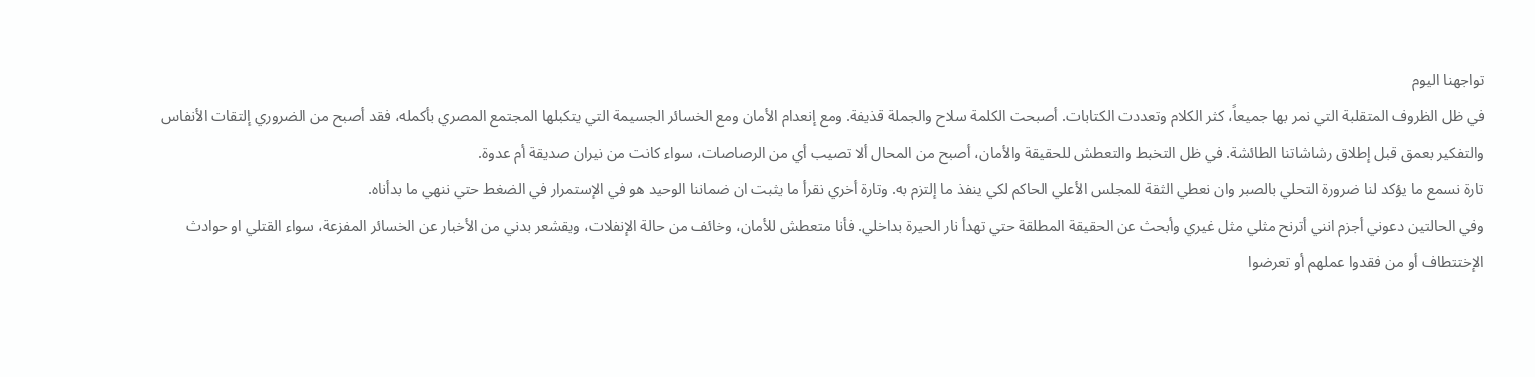تواجهنا اليوم
في ظل الظروف المتقلبة التي نمر بها جميعاً، كثر الكلام وتعددت الكتابات. أصبحت الكلمة سلاح والجملة قذيفة. ومع إنعدام الأمان ومع الخسائر الجسيمة التي يتكبلها المجتمع المصري بأكمله، فقد أصبح من الضروري إلتقات الأنفاس والتفكير بعمق قبل إطلاق رشاشاتنا الطائشة. في ظل التخبط والتعطش للحقيقة والأمان، أصبح من المحال ألا تصيب أي من الرصاصات، سواء كانت من نيران صديقة أم عدوة.
تارة نسمع ما يؤكد لنا ضرورة التحلي بالصبر وان نعطي الثقة للمجلس الأعلي الحاكم لكي ينفذ ما إلتزم به. وتارة أخري نقرأ ما يثبت ان ضماننا الوحيد هو في الإستمرار في الضغط حتي ننهي ما بدأناه.
وفي الحالتين دعوني أجزم انني أترنح مثلي مثل غيري وأبحث عن الحقيقة المطلقة حتي تهدأ نار الحيرة بداخلي. فأنا متعطش للأمان، وخائف من حالة الإنفلات، ويقشعر بدني من الأخبار عن الخسائر المفزعة، سواء القتلي او حوادث الإختتطاف أو من فقدوا عملهم أو تعرضوا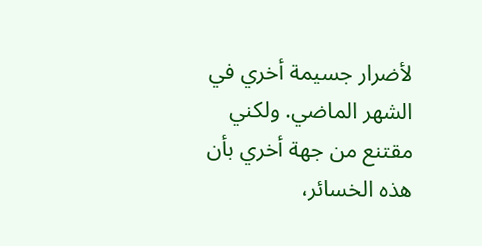لأضرار جسيمة أخري في الشهر الماضي. ولكني مقتنع من جهة أخري بأن هذه الخسائر،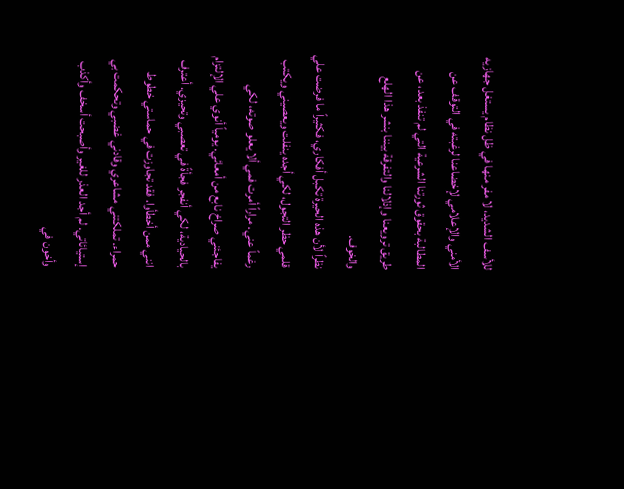للأسف الشديد، لا مفر منها في ظل نظام يستغل جهازيه الأمني والإعلامي لإخضاعنا لرغبته في التوقف عن المطالبة بحقوق ثورتنا الشرعية التي لم تنفذ بعد، عن طريق ترويعنا وإذلالنا والتفرقة بيننا بنشر هذا الهلع والخوف.
نظراً لأن هذه الحيرة تكبل أفكاري، فكثيراً ما فرضت علي قلمي حظر التجول، لكي أجده ينفلت ويعصيني ويكتب رغماً عني. مراراً أمرت فمي ألا يعلو صوته، لكي يفاجئني صراخ نابع من أمعائي. يومياً أنوي علي الإلتزام بالحيادية، لكي أنفجر فجأةً في تعصبي وتحيزي. أعترف انني ممن أخطأوا. فقد تجاوزت في حماستي خطوط حمراء. تملكتني مشاعري وقادني غضبي وتحكمت بي إستيائاتي. لم أجد العذر للغير وأصبحت أسخف وأكذب وأخون في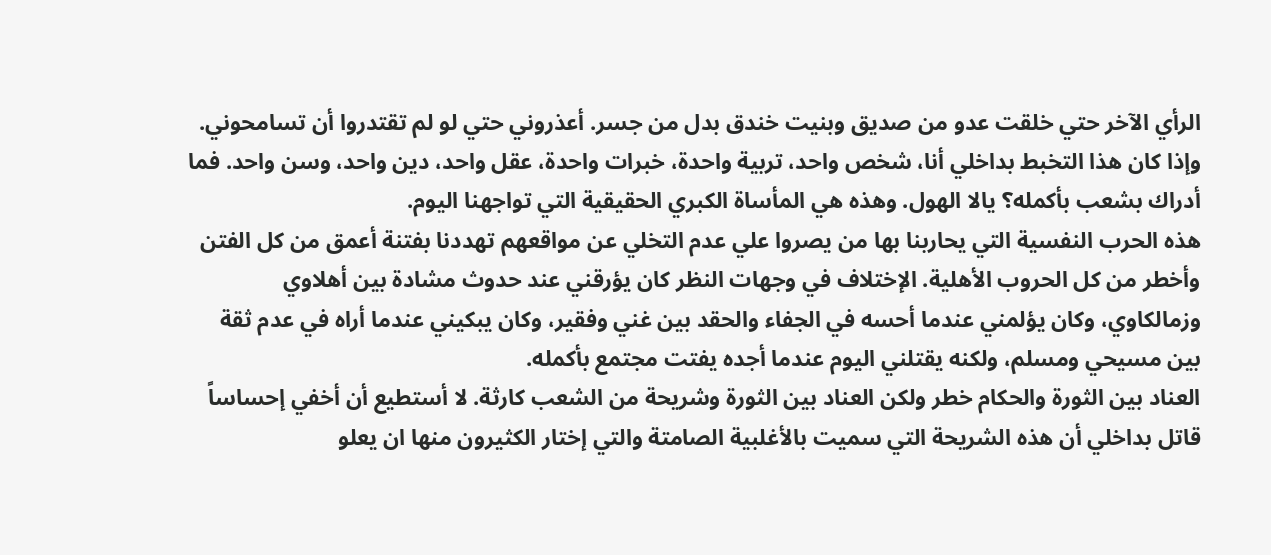الرأي الآخر حتي خلقت عدو من صديق وبنيت خندق بدل من جسر. أعذروني حتي لو لم تقتدروا أن تسامحوني.
وإذا كان هذا التخبط بداخلي أنا، شخص واحد، تربية واحدة، خبرات واحدة، عقل واحد، دين واحد، وسن واحد. فما أدراك بشعب بأكمله؟ يالا الهول. وهذه هي المأساة الكبري الحقيقية التي تواجهنا اليوم.
هذه الحرب النفسية التي يحاربنا بها من يصروا علي عدم التخلي عن مواقعهم تهددنا بفتنة أعمق من كل الفتن وأخطر من كل الحروب الأهلية. الإختلاف في وجهات النظر كان يؤرقني عند حدوث مشادة بين أهلاوي وزمالكاوي، وكان يؤلمني عندما أحسه في الجفاء والحقد بين غني وفقير، وكان يبكيني عندما أراه في عدم ثقة بين مسيحي ومسلم، ولكنه يقتلني اليوم عندما أجده يفتت مجتمع بأكمله.
العناد بين الثورة والحكام خطر ولكن العناد بين الثورة وشريحة من الشعب كارثة. لا أستطيع أن أخفي إحساساً قاتل بداخلي أن هذه الشريحة التي سميت بالأغلبية الصامتة والتي إختار الكثيرون منها ان يعلو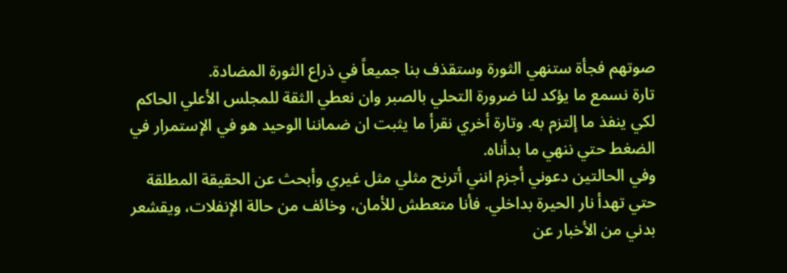صوتهم فجأة ستنهي الثورة وستقذف بنا جميعاً في ذراع الثورة المضادة.
تارة نسمع ما يؤكد لنا ضرورة التحلي بالصبر وان نعطي الثقة للمجلس الأعلي الحاكم لكي ينفذ ما إلتزم به. وتارة أخري نقرأ ما يثبت ان ضماننا الوحيد هو في الإستمرار في الضغط حتي ننهي ما بدأناه.
وفي الحالتين دعوني أجزم انني أترنح مثلي مثل غيري وأبحث عن الحقيقة المطلقة حتي تهدأ نار الحيرة بداخلي. فأنا متعطش للأمان، وخائف من حالة الإنفلات، ويقشعر بدني من الأخبار عن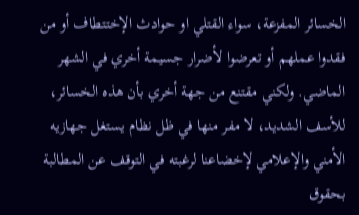الخسائر المفزعة، سواء القتلي او حوادث الإختتطاف أو من فقدوا عملهم أو تعرضوا لأضرار جسيمة أخري في الشهر الماضي. ولكني مقتنع من جهة أخري بأن هذه الخسائر، للأسف الشديد، لا مفر منها في ظل نظام يستغل جهازيه الأمني والإعلامي لإخضاعنا لرغبته في التوقف عن المطالبة بحقوق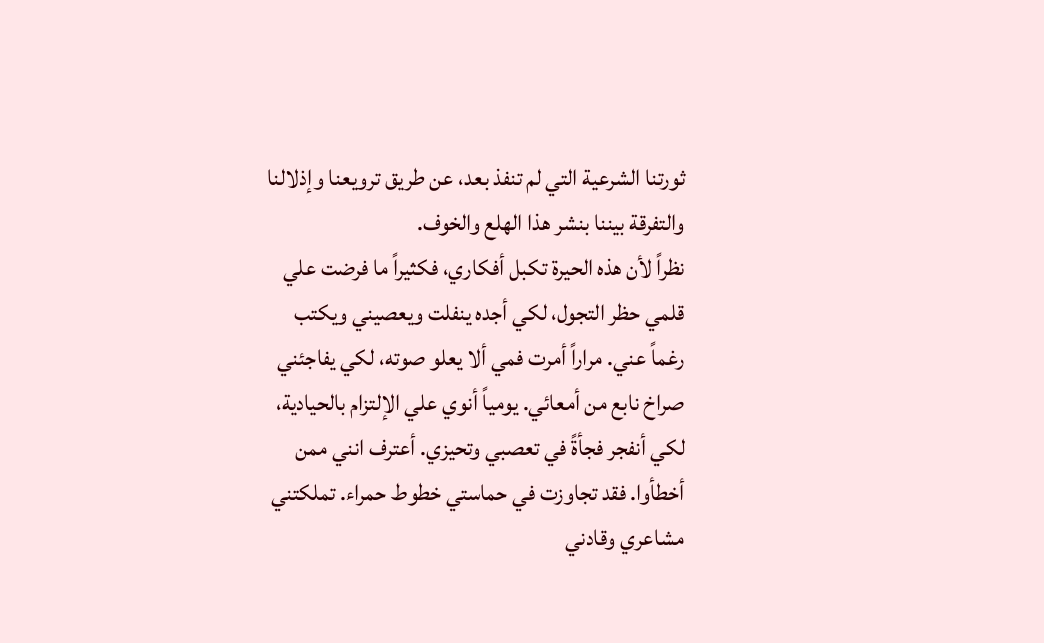ثورتنا الشرعية التي لم تنفذ بعد، عن طريق ترويعنا وإذلالنا والتفرقة بيننا بنشر هذا الهلع والخوف.
نظراً لأن هذه الحيرة تكبل أفكاري، فكثيراً ما فرضت علي قلمي حظر التجول، لكي أجده ينفلت ويعصيني ويكتب رغماً عني. مراراً أمرت فمي ألا يعلو صوته، لكي يفاجئني صراخ نابع من أمعائي. يومياً أنوي علي الإلتزام بالحيادية، لكي أنفجر فجأةً في تعصبي وتحيزي. أعترف انني ممن أخطأوا. فقد تجاوزت في حماستي خطوط حمراء. تملكتني مشاعري وقادني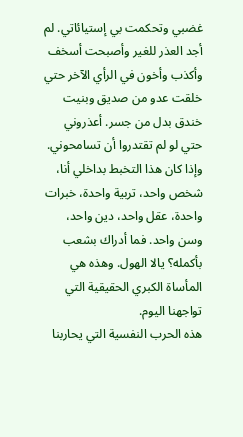غضبي وتحكمت بي إستيائاتي. لم أجد العذر للغير وأصبحت أسخف وأكذب وأخون في الرأي الآخر حتي خلقت عدو من صديق وبنيت خندق بدل من جسر. أعذروني حتي لو لم تقتدروا أن تسامحوني.
وإذا كان هذا التخبط بداخلي أنا، شخص واحد، تربية واحدة، خبرات واحدة، عقل واحد، دين واحد، وسن واحد. فما أدراك بشعب بأكمله؟ يالا الهول. وهذه هي المأساة الكبري الحقيقية التي تواجهنا اليوم.
هذه الحرب النفسية التي يحاربنا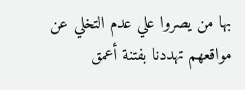بها من يصروا علي عدم التخلي عن مواقعهم تهددنا بفتنة أعمق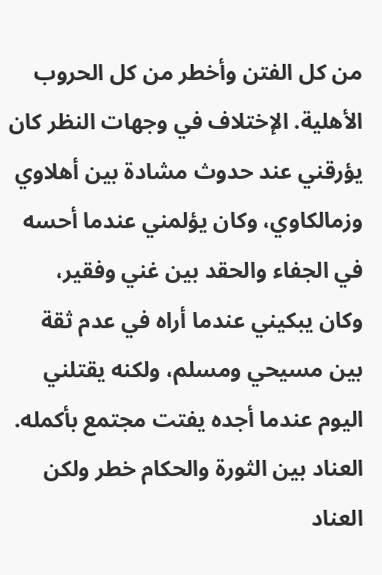من كل الفتن وأخطر من كل الحروب الأهلية. الإختلاف في وجهات النظر كان يؤرقني عند حدوث مشادة بين أهلاوي وزمالكاوي، وكان يؤلمني عندما أحسه في الجفاء والحقد بين غني وفقير، وكان يبكيني عندما أراه في عدم ثقة بين مسيحي ومسلم، ولكنه يقتلني اليوم عندما أجده يفتت مجتمع بأكمله.
العناد بين الثورة والحكام خطر ولكن العناد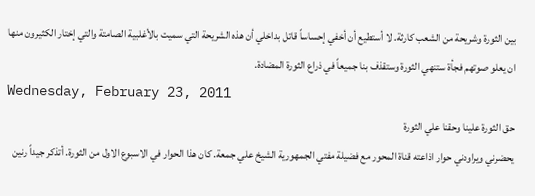بين الثورة وشريحة من الشعب كارثة. لا أستطيع أن أخفي إحساساً قاتل بداخلي أن هذه الشريحة التي سميت بالأغلبية الصامتة والتي إختار الكثيرون منها ان يعلو صوتهم فجأة ستنهي الثورة وستقذف بنا جميعاً في ذراع الثورة المضادة.
Wednesday, February 23, 2011
حق الثورة علينا وحقنا علي الثورة
يحضرني ويراودني حوار اذاعته قناة المحور مع فضيلة مفتي الجمهورية الشيخ علي جمعة. كان هذا الحوار في الاسبوع الاول من الثورة. أتذكر جيداً رنين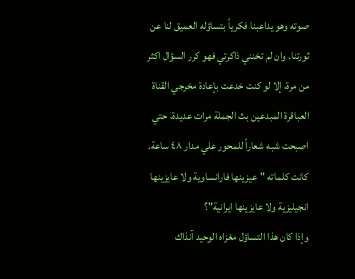صوته وهو يداعبنا فكرياً بتساؤله العميق لنا عن ثورتنا. وان لم تخنني ذاكرتي فهو كرر السؤال اكثر من مرة، إلا لو كنت خدعت بإعادة مخرجي القناة العباقرة المبدعين بث الجملة مرات عديدة، حتي اصبحت شبه شعاراً للمحور علي مدار ٤٨ ساعة. كانت كلماته "عيزينها فارانساوية ولا عايزينها انجيليزية ولا عايزينها ايرانية"؟
وإذا كان هذا التساؤل مغزاه الوحيد آنذاك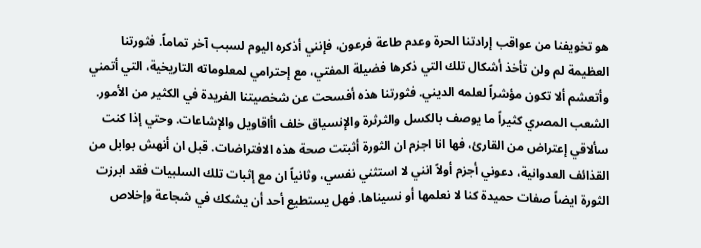هو تخويفنا من عواقب إرادتنا الحرة وعدم طاعة فرعون، فإنني أذكره اليوم لسبب آخر تماماً. فثورتنا العظيمة لم ولن تأخذ أشكال تلك التي ذكرها فضيلة المفتي، مع إحترامي لمعلوماته التاريخية، التي أتمني وأتعشم ألا تكون مؤشراً لعلمه الديني. فثورتنا هذه أفسحت عن شخصيتنا الفريدة في الكثير من الأمور. الشعب المصري كثيراً ما يوصف بالكسل والثرثرة والإنسياق خلف اأاقاويل والإشاعات. وحتي إذا كنت سألاقي إعتراض من القارئ، فها انا اجزم ان الثورة أثبتت صحة هذه الافتراضات. قبل ان أنهش بوابل من القذائف العدوانية، دعوني أجزم أولاً انني لا استثني نفسي، وثانياً ان مع إثبات تلك السلبيات فقد ابرزت الثورة ايضاً صفات حميدة كنا لا نعلمها أو نسيناها. فهل يستطيع أحد أن يشكك في شجاعة وإخلاص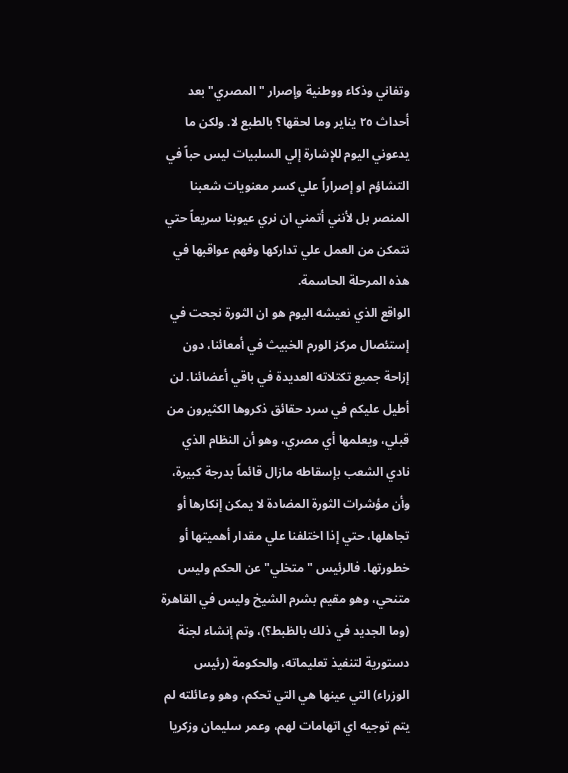وتفاني وذكاء ووطنية وإصرار "المصري" بعد أحداث ٢٥ يناير وما لحقها؟ بالطبع لا. ولكن ما يدعوني اليوم للإشارة إلي السلبيات ليس حباً في التشاؤم او إصراراً علي كسر معنويات شعبنا المنصر بل لأنني أتمني ان نري عيوبنا سريعاً حتي نتمكن من العمل علي تداركها وفهم عواقبها في هذه المرحلة الحاسمة.
الواقع الذي نعيشه اليوم هو ان الثورة نجحت في إستئصال مركز الورم الخبيث في أمعائنا، دون إزاحة جميع تكتلاته العديدة في باقي أعضائنا. لن أطيل عليكم في سرد حقائق ذكروها الكثيرون من قبلي، ويعلمها أي مصري، وهو أن النظام الذي نادي الشعب بإسقاطه مازال قائماً بدرجة كبيرة، وأن مؤشرات الثورة المضادة لا يمكن إنكارها أو تجاهلها، حتي إذا اختلفنا علي مقدار أهميتها أو خطورتها. فالرئيس "متخلي" عن الحكم وليس متنحي، وهو مقيم بشرم الشيخ وليس في القاهرة (وما الجديد في ذلك بالظبط؟)، وتم إنشاء لجنة دستورية لتنفيذ تعليماته، والحكومة (رئيس الوزراء) التي عينها هي التي تحكم، وهو وعائلته لم يتم توجيه اي اتهامات لهم، وعمر سليمان وزكريا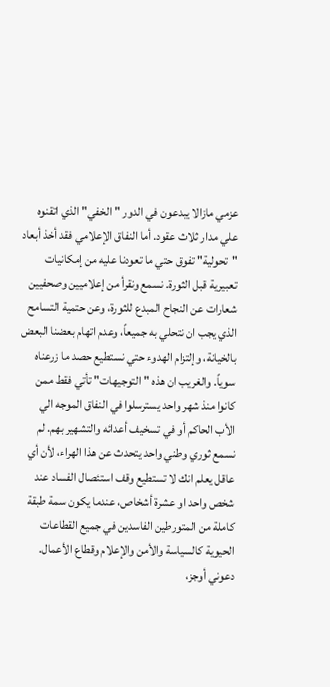عزمي مازالا يبدعون في الدور "الخفي" الذي اتقنوه علي مدار ثلاث عقود. أما النفاق الإعلامي فقد أخذ أبعاد "تحولية" تفوق حتي ما تعودنا عليه من إمكانيات تعبيرية قبل الثورة. نسمع ونقرأ من إعلاميين وصحفيين شعارات عن النجاح المبدع للثورة، وعن حتمية التسامح الذي يجب ان نتحلي به جميعاً، وعدم اتهام بعضنا البعض بالخيانة، وإلتزام الهدوء حتي نستطيع حصد ما زرعناه سوياً. والغريب ان هذه "التوجيهات" تأتي فقط ممن كانوا منذ شهر واحد يسترسلوا في النفاق الموجه الي الأب الحاكم أو في تسخيف أعدائه والتشهير بهم. لم نسمع ثوري وطني واحد يتحدث عن هذا الهراء، لأن أي عاقل يعلم انك لا تستطيع وقف استئصال الفساد عند شخص واحد او عشرة أشخاص، عندما يكون سمة طبقة كاملة من المتورطين الفاسدين في جميع القطاعات الحيوية كالسياسة والأمن والإعلام وقطاع الأعمال.
دعوني أوجز،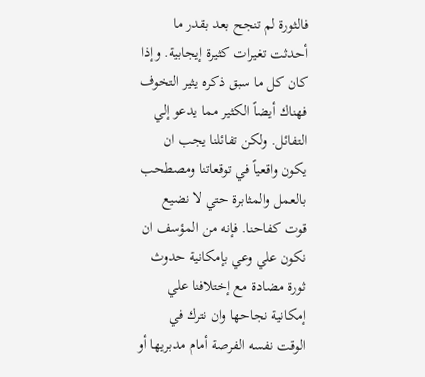فالثورة لم تنجح بعد بقدر ما أحدثت تغيرات كثيرة إيجابية. وإذا كان كل ما سبق ذكره يثير التخوف فهناك أيضاً الكثير مما يدعو إلي التفائل. ولكن تفائلنا يجب ان يكون واقعياً في توقعاتنا ومصطحب بالعمل والمثابرة حتي لا نضيع قوت كفاحنا. فإنه من المؤسف ان نكون علي وعي بإمكانية حدوث ثورة مضادة مع إختلافنا علي إمكانية نجاحها وان نترك في الوقت نفسه الفرصة أمام مدبريها أو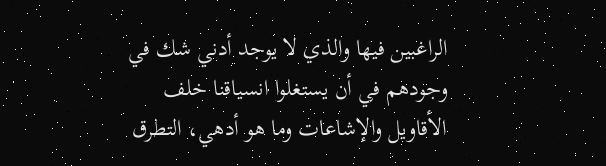الراغبين فيها والذي لا يوجد أدني شك في وجودهم في أن يستغلوا انسياقنا خلف الأقاويل والإشاعات وما هو أدهي، التطرق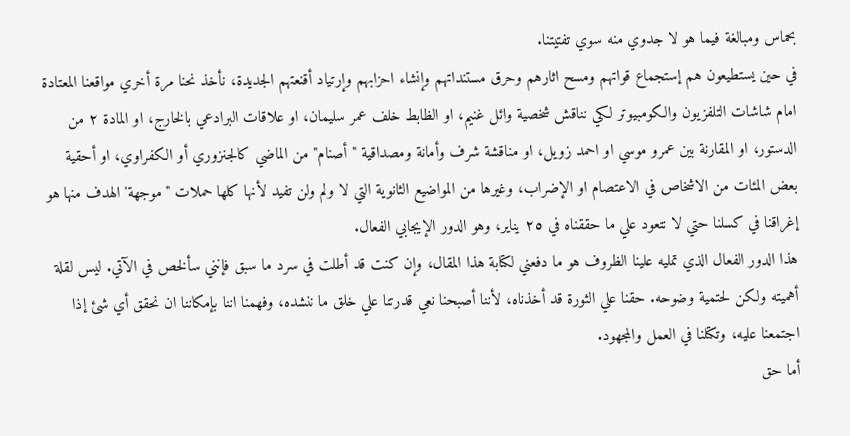بحماس ومبالغة فيما هو لا جدوي منه سوي تفتيتنا.
في حين يستطيعون هم إستجماع قواتهم ومسح اثارهم وحرق مستنداتهم وإنشاء احزابهم وإرتياد أقنعتهم الجديدة، نأخذ نحنا مرة أخري مواقعنا المعتادة امام شاشات التلفزيون والكومبيوتر لكي نناقش شخصية وائل غنيم، او الظابط خلف عمر سليمان، او علاقات البرادعي بالخارج، او المادة ٢ من الدستور، او المقارنة بين عمرو موسي او احمد زويل، او مناقشة شرف وأمانة ومصداقية "أصنام" من الماضي كالجنزوري أو الكفراوي، او أحقية بعض المئات من الاشخاص في الاعتصام او الإضراب، وغيرها من المواضيع الثانوية التي لا ولم ولن تفيد لأنها كلها حملات "موجهة' الهدف منها هو إغراقنا في كسلنا حتي لا نتعود علي ما حققناه في ٢٥ يناير، وهو الدور الإيجابي الفعال.
هذا الدور الفعال الذي تمليه علينا الظروف هو ما دفعني لكتابة هذا المقال، وإن كنت قد أطلت في سرد ما سبق فإنني سألخص في الآتي. ليس لقلة أهميته ولكن لحتمية وضوحه. حقنا علي الثورة قد أخذناه، لأننا أصبحنا نعي قدرتنا علي خلق ما ننشده، وفهمنا اننا بإمكاننا ان نحقق أي شئ إذا اجتمعنا عليه، وتكتلنا في العمل والمجهود.
أما حق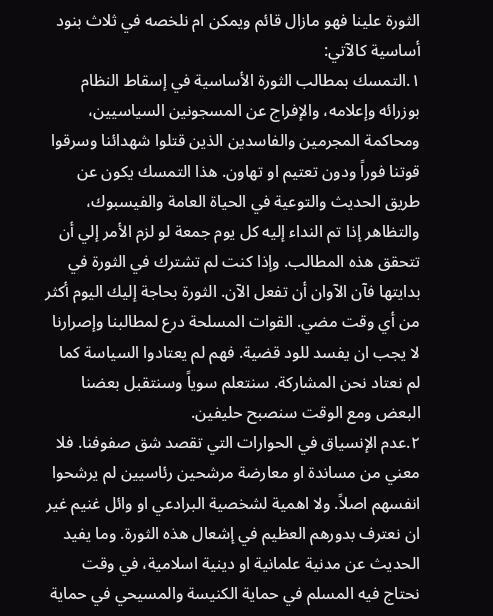الثورة علينا فهو مازال قائم ويمكن ام نلخصه في ثلاث بنود أساسية كالآتي:
١.التمسك بمطالب الثورة الأساسية في إسقاط النظام بوزرائه وإعلامه، والإفراج عن المسجونين السياسيين، ومحاكمة المجرمين والفاسدين الذين قتلوا شهدائنا وسرقوا قوتنا فوراً ودون تعتيم او تهاون. هذا التمسك يكون عن طريق الحديث والتوعية في الحياة العامة والفيسبوك، والتظاهر إذا تم النداء إليه كل يوم جمعة لو لزم الأمر إلي أن تتحقق هذه المطالب. وإذا كنت لم تشترك في الثورة في بدايتها فآن الآوان أن تفعل الآن. الثورة بحاجة إليك اليوم أكثر من أي وقت مضي. القوات المسلحة درع لمطالبنا وإصرارنا لا يجب ان يفسد للود قضية. فهم لم يعتادوا السياسة كما لم نعتاد نحن المشاركة. سنتعلم سوياً وسنتقبل بعضنا البعض ومع الوقت سنصبح حليفين.
٢.عدم الإنسياق في الحوارات التي تقصد شق صفوفنا. فلا معني من مساندة او معارضة مرشحين رئاسيين لم يرشحوا انفسهم اصلاً. ولا اهمية لشخصية البرادعي او وائل غنيم غير ان نعترف بدورهم العظيم في إشعال هذه الثورة. وما يفيد الحديث عن مدنية علمانية او دينية اسلامية، في وقت نحتاج فيه المسلم في حماية الكنيسة والمسيحي في حماية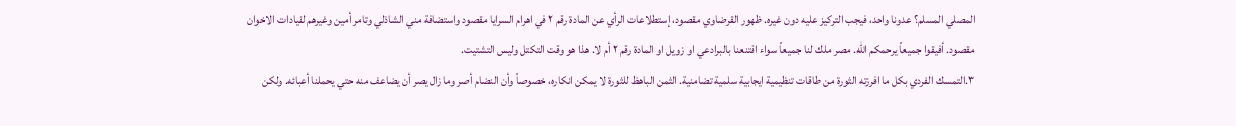المصلي المسلم؟ عدونا واحد، فيجب التركيز عليه دون غيره. ظهور القرضاوي مقصود، إستطلاعات الرأي عن المادة رقم ٢ في اهرام السرايا مقصود واستضافة مني الشاذلي وتامر أمين وغيرهم لقيادات الاخوان مقصود. أفيقوا جميعاً يرحمكم الله. مصر ملك لنا جميعاً سواء اقتنعنا بالبرادعي او زويل او المادة رقم ٢ أم لا. هذا هو وقت التكتل وليس التشتيت.
٣.التمسك الفردي بكل ما افرزته الثورة من طاقات تنظيمية ايجابية سلمية تضامنية. الثمن الباهظ للثورة لا يمكن انكاره، خصوصاً وأن النضام أصر وما زال يصر أن يضاعف منه حتي يحملنا أعبائه. ولكن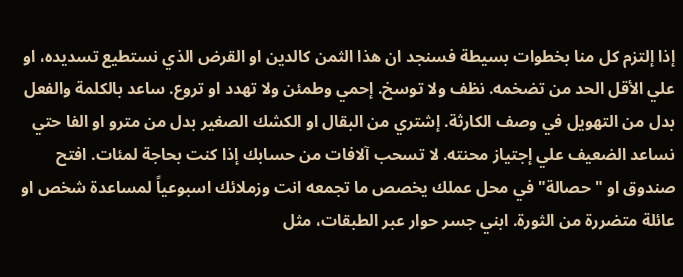إذا إلتزم كل منا بخطوات بسيطة فسنجد ان هذا الثمن كالدين او القرض الذي نستطيع تسديده، او علي الأقل الحد من تضخمه. نظف ولا توسخ. إحمي وطمئن ولا تهدد او تروع. ساعد بالكلمة والفعل بدل من التهويل في وصف الكارثة. إشتري من البقال او الكشك الصغير بدل من مترو او الفا حتي نساعد الضعيف علي إجتياز محنته. لا تسحب آلافات من حسابك إذا كنت بحاجة لمئات. افتح صندوق او " حصالة" في محل عملك يخصص ما تجمعه انت وزملائك اسبوعياً لمساعدة شخص او عائلة متضررة من الثورة. ابني جسر حوار عبر الطبقات، مثل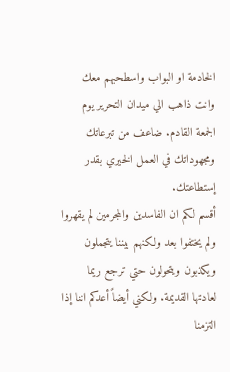الخادمة او البواب واسطحبهم معك وانت ذاهب الي ميدان التحرير يوم الجمعة القادم. ضاعف من تبرعاتك ومجهوداتك في العمل الخيري بقدر إستطاعتك.
أقسم لكم ان الفاسدين والمجرمين لم يقهروا ولم يختفوا بعد ولكنهم بيننا يتجملون ويكذبون ويتحولون حتي ترجع ريما لعادتها القديمة. ولكني أيضاً أعدكم اننا إذا التزمنا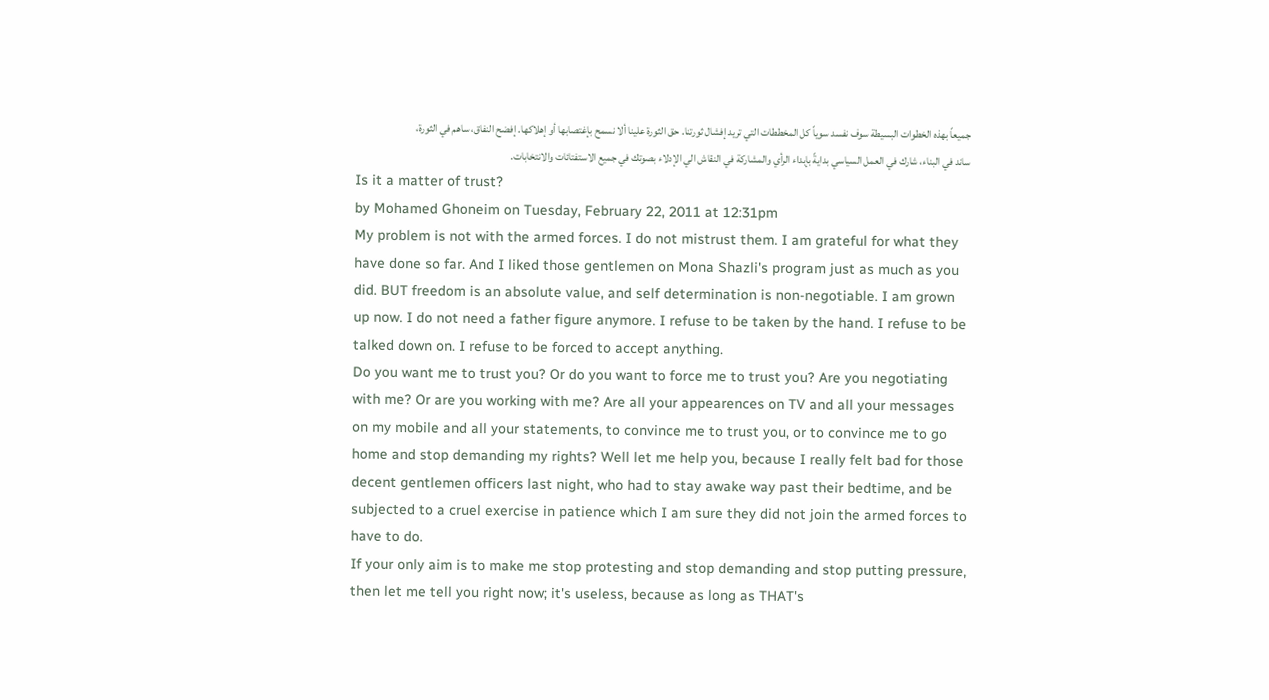جميعاً بهذه الخطوات البسيطة سوف نفسد سوياً كل المخططات التي تريد إفشال ثورتنا. حق الثورة علينا ألا نسمح بإغتصابها أو إهلاكها. إفضح النفاق، ساهم في الثورة، ساند في البناء، شارك في العمل السياسي بدايةً بإبداء الرأي والمشاركة في النقاش الي الإدلاء بصوتك في جميع الاستفتائات والانتخابات.
Is it a matter of trust?
by Mohamed Ghoneim on Tuesday, February 22, 2011 at 12:31pm
My problem is not with the armed forces. I do not mistrust them. I am grateful for what they have done so far. And I liked those gentlemen on Mona Shazli's program just as much as you did. BUT freedom is an absolute value, and self determination is non-negotiable. I am grown up now. I do not need a father figure anymore. I refuse to be taken by the hand. I refuse to be talked down on. I refuse to be forced to accept anything.
Do you want me to trust you? Or do you want to force me to trust you? Are you negotiating with me? Or are you working with me? Are all your appearences on TV and all your messages on my mobile and all your statements, to convince me to trust you, or to convince me to go home and stop demanding my rights? Well let me help you, because I really felt bad for those decent gentlemen officers last night, who had to stay awake way past their bedtime, and be subjected to a cruel exercise in patience which I am sure they did not join the armed forces to have to do.
If your only aim is to make me stop protesting and stop demanding and stop putting pressure, then let me tell you right now; it's useless, because as long as THAT's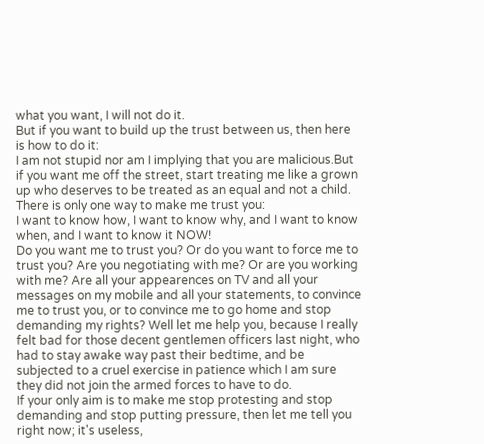what you want, I will not do it.
But if you want to build up the trust between us, then here is how to do it:
I am not stupid nor am I implying that you are malicious.But if you want me off the street, start treating me like a grown up who deserves to be treated as an equal and not a child. There is only one way to make me trust you:
I want to know how, I want to know why, and I want to know when, and I want to know it NOW!
Do you want me to trust you? Or do you want to force me to trust you? Are you negotiating with me? Or are you working with me? Are all your appearences on TV and all your messages on my mobile and all your statements, to convince me to trust you, or to convince me to go home and stop demanding my rights? Well let me help you, because I really felt bad for those decent gentlemen officers last night, who had to stay awake way past their bedtime, and be subjected to a cruel exercise in patience which I am sure they did not join the armed forces to have to do.
If your only aim is to make me stop protesting and stop demanding and stop putting pressure, then let me tell you right now; it's useless,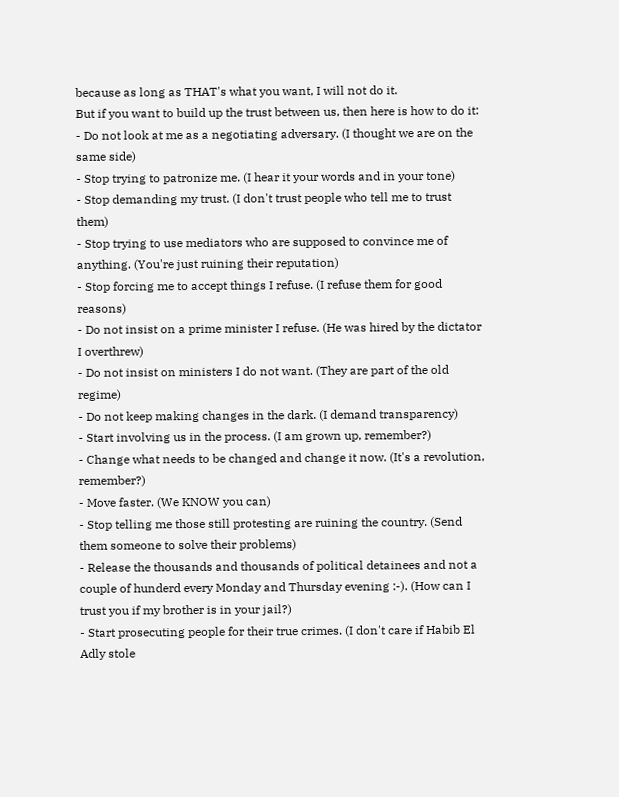because as long as THAT's what you want, I will not do it.
But if you want to build up the trust between us, then here is how to do it:
- Do not look at me as a negotiating adversary. (I thought we are on the same side)
- Stop trying to patronize me. (I hear it your words and in your tone)
- Stop demanding my trust. (I don't trust people who tell me to trust them)
- Stop trying to use mediators who are supposed to convince me of anything. (You're just ruining their reputation)
- Stop forcing me to accept things I refuse. (I refuse them for good reasons)
- Do not insist on a prime minister I refuse. (He was hired by the dictator I overthrew)
- Do not insist on ministers I do not want. (They are part of the old regime)
- Do not keep making changes in the dark. (I demand transparency)
- Start involving us in the process. (I am grown up, remember?)
- Change what needs to be changed and change it now. (It's a revolution, remember?)
- Move faster. (We KNOW you can)
- Stop telling me those still protesting are ruining the country. (Send them someone to solve their problems)
- Release the thousands and thousands of political detainees and not a couple of hunderd every Monday and Thursday evening :-). (How can I trust you if my brother is in your jail?)
- Start prosecuting people for their true crimes. (I don't care if Habib El Adly stole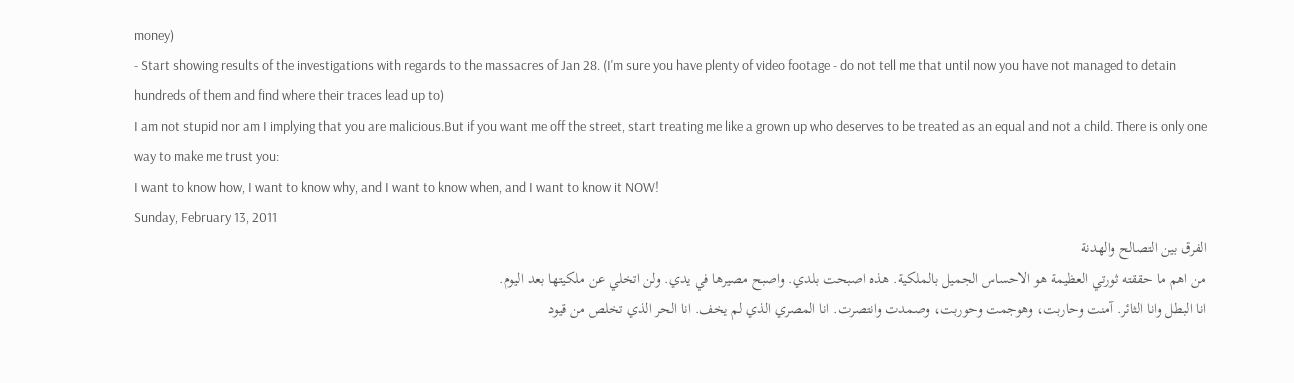money)
- Start showing results of the investigations with regards to the massacres of Jan 28. (I'm sure you have plenty of video footage - do not tell me that until now you have not managed to detain hundreds of them and find where their traces lead up to)
I am not stupid nor am I implying that you are malicious.But if you want me off the street, start treating me like a grown up who deserves to be treated as an equal and not a child. There is only one way to make me trust you:
I want to know how, I want to know why, and I want to know when, and I want to know it NOW!
Sunday, February 13, 2011
الفرق بين التصالح والهدنة
من اهم ما حققته ثورتي العظيمة هو الاحساس الجميل بالملكية. هذه اصبحت بلدي. واصبح مصيرها في يدي. ولن اتخلي عن ملكيتها بعد اليوم.
انا البطل وانا الثائر. آمنت وحاربت، وهوجمت وحوربت، وصمدت وانتصرت. انا المصري الذي لم يخف. انا الحر الذي تخلص من قيود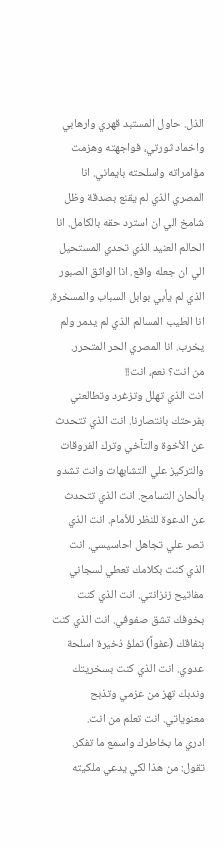الذل. حاول المستبد قهري وارهابي واخماد ثورتي، فواجهته وهزمت مؤامراته واسلحته بايماني. انا المصري الذي لم يقنع بصدقة وظل شامخ الي ان استرد حقه بالكامل. انا الحالم العنيد الذي تحدي المستحيل الي ان جعله واقع. انا الواثق الصبور الذي لم يأبي بوابل السباب والمسخرة. انا الطيب المسالم الذي لم يدمر ولم يخرب. انا المصري الحر المتحرر.
من انت؟ نعم، انت!!
انت الذي تهلل وتزغرد وتطالعني بفرحتك بانتصارنا. انت الذي تتحدث عن الأخوة والتآخي وترك الفروقات والتركيز علي التشابهات وانت تشدو بألحان التسامح. انت الذي تتحدث عن الدعوة للنظر للأمام. انت الذي تصر علي تجاهل احاسيسي. انت الذي كنت بكلامك تعطي لسجاني مفاتيح زنزانتي. انت الذي كنت بخوفك تشق صفوفي. انت الذي كنت بنفاقك (عفواً) تملؤ ذخيرة اسلحة عدوي. انت الذي كنت بسخريتك وندبك تهز من عزمي وتذبح معنوياتي. انت تعلم من انت.
ادري ما بخاطرك واسمع ما تفكر. تقول: من هذا لكي يدعي ملكيته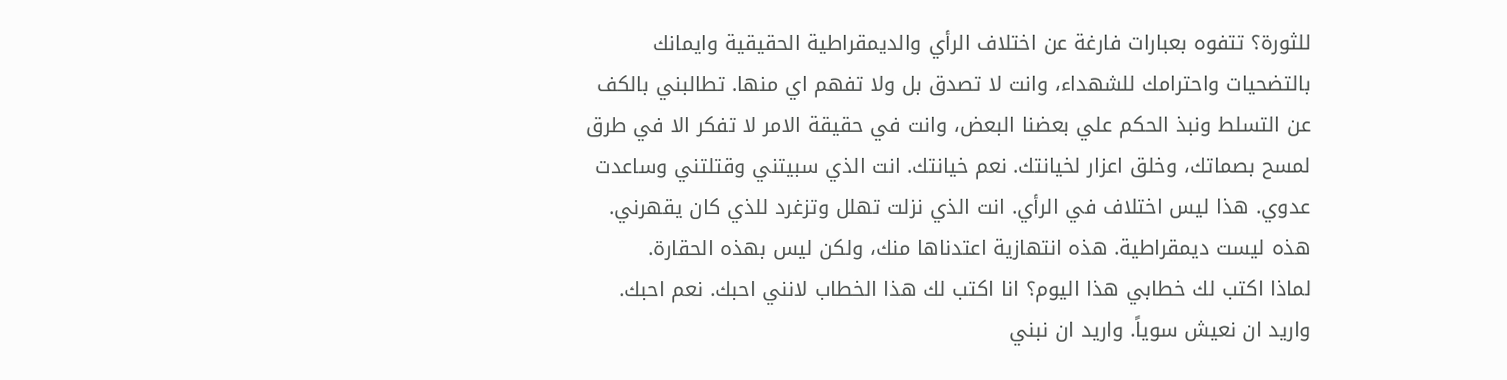للثورة؟ تتفوه بعبارات فارغة عن اختلاف الرأي والديمقراطية الحقيقية وايمانك بالتضحيات واحترامك للشهداء، وانت لا تصدق بل ولا تفهم اي منها. تطالبني بالكف عن التسلط ونبذ الحكم علي بعضنا البعض، وانت في حقيقة الامر لا تفكر الا في طرق لمسح بصماتك، وخلق اعزار لخيانتك. نعم خيانتك. انت الذي سبيتني وقتلتني وساعدت عدوي. هذا ليس اختلاف في الرأي. انت الذي نزلت تهلل وتزغرد للذي كان يقهرني. هذه ليست ديمقراطية. هذه انتهازية اعتدناها منك، ولكن ليس بهذه الحقارة.
لماذا اكتب لك خطابي هذا اليوم؟ انا اكتب لك هذا الخطاب لانني احبك. نعم احبك. واريد ان نعيش سوياً. واريد ان نبني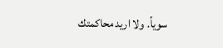سوياً. ولا اريد محاكمتك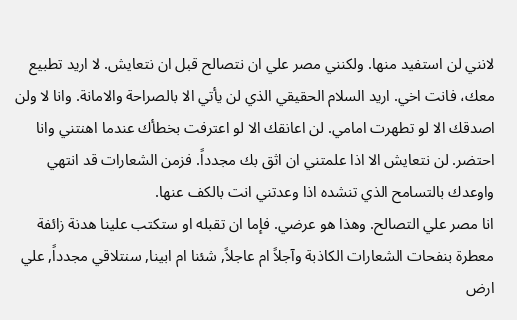لانني لن استفيد منها. ولكنني مصر علي ان نتصالح قبل ان نتعايش. لا اريد تطبيع معك، فانت اخي. اريد السلام الحقيقي الذي لن يأتي الا بالصراحة والامانة. وانا لا ولن اصدقك الا لو تطهرت امامي. لن اعانقك الا لو اعترفت بخطأك عندما اهنتني وانا احتضر. لن نتعايش الا اذا علمتني ان اثق بك مجدداً. فزمن الشعارات قد انتهي واوعدك بالتسامح الذي تنشده اذا وعدتني انت بالكف عنها.
انا مصر علي التصالح. وهذا هو عرضي. فإما ان تقبله او ستكتب علينا هدنة زائفة معطرة بنفحات الشعارات الكاذبة وآجلاً ام عاجلاً, شئنا ام ابينا, سنتلاقي مجدداً, علي ارض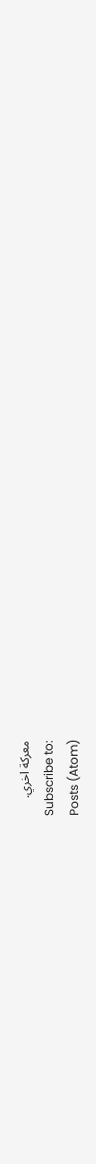معركة اخري.
Subscribe to:
Posts (Atom)